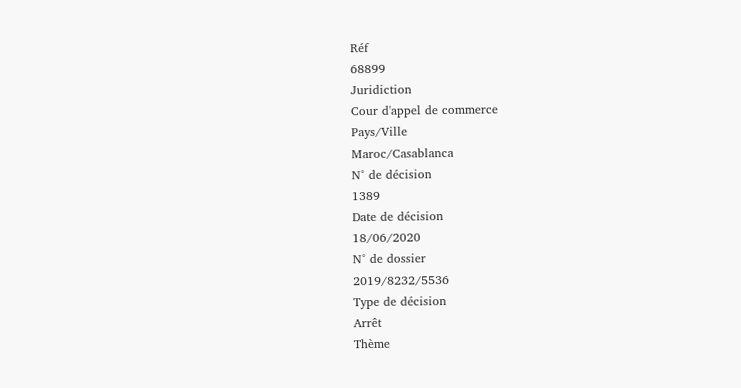Réf
68899
Juridiction
Cour d'appel de commerce
Pays/Ville
Maroc/Casablanca
N° de décision
1389
Date de décision
18/06/2020
N° de dossier
2019/8232/5536
Type de décision
Arrêt
Thème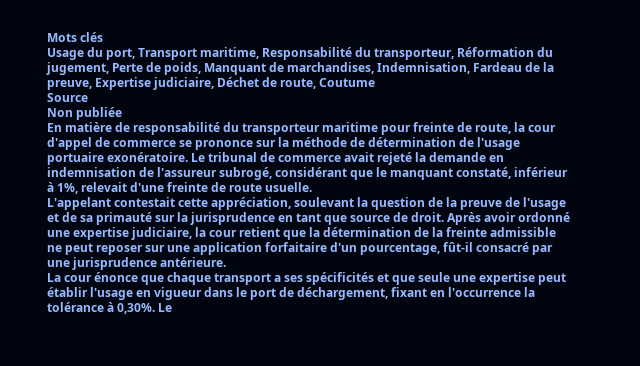Mots clés
Usage du port, Transport maritime, Responsabilité du transporteur, Réformation du jugement, Perte de poids, Manquant de marchandises, Indemnisation, Fardeau de la preuve, Expertise judiciaire, Déchet de route, Coutume
Source
Non publiée
En matière de responsabilité du transporteur maritime pour freinte de route, la cour d'appel de commerce se prononce sur la méthode de détermination de l'usage portuaire exonératoire. Le tribunal de commerce avait rejeté la demande en indemnisation de l'assureur subrogé, considérant que le manquant constaté, inférieur à 1%, relevait d'une freinte de route usuelle.
L'appelant contestait cette appréciation, soulevant la question de la preuve de l'usage et de sa primauté sur la jurisprudence en tant que source de droit. Après avoir ordonné une expertise judiciaire, la cour retient que la détermination de la freinte admissible ne peut reposer sur une application forfaitaire d'un pourcentage, fût-il consacré par une jurisprudence antérieure.
La cour énonce que chaque transport a ses spécificités et que seule une expertise peut établir l'usage en vigueur dans le port de déchargement, fixant en l'occurrence la tolérance à 0,30%. Le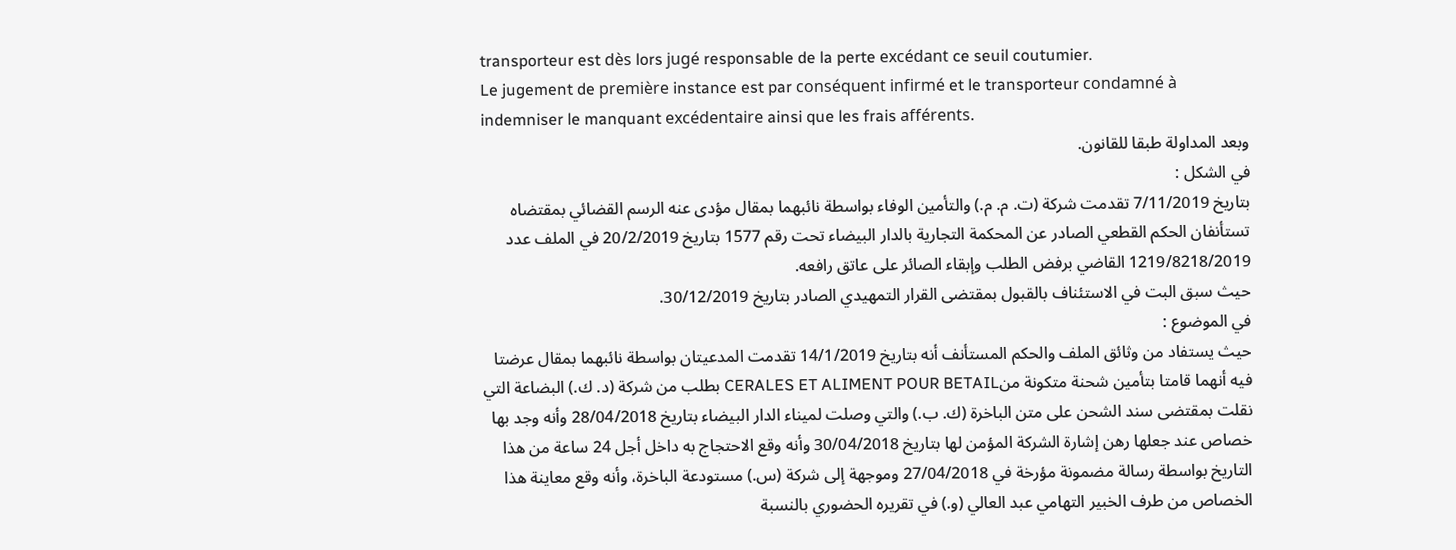transporteur est dès lors jugé responsable de la perte excédant ce seuil coutumier.
Le jugement de première instance est par conséquent infirmé et le transporteur condamné à indemniser le manquant excédentaire ainsi que les frais afférents.
وبعد المداولة طبقا للقانون.
في الشكل :
بتاريخ 7/11/2019 تقدمت شركة (ت. م. م.) والتأمين الوفاء بواسطة نائبهما بمقال مؤدى عنه الرسم القضائي بمقتضاه تستأنفان الحكم القطعي الصادر عن المحكمة التجارية بالدار البيضاء تحت رقم 1577 بتاريخ 20/2/2019 في الملف عدد 1219/8218/2019 القاضي برفض الطلب وإبقاء الصائر على عاتق رافعه.
حيث سبق البت في الاستئناف بالقبول بمقتضى القرار التمهيدي الصادر بتاريخ 30/12/2019.
في الموضوع :
حيث يستفاد من وثائق الملف والحكم المستأنف أنه بتاريخ 14/1/2019 تقدمت المدعيتان بواسطة نائبهما بمقال عرضتا فيه أنهما قامتا بتأمين شحنة متكونة منCERALES ET ALIMENT POUR BETAIL بطلب من شركة (د. ك.) البضاعة التي نقلت بمقتضى سند الشحن على متن الباخرة (ك. ب.) والتي وصلت لميناء الدار البيضاء بتاريخ 28/04/2018 وأنه وجد بها خصاص عند جعلها رهن إشارة الشركة المؤمن لها بتاريخ 30/04/2018 وأنه وقع الاحتجاج به داخل أجل 24 ساعة من هذا التاريخ بواسطة رسالة مضمونة مؤرخة في 27/04/2018 وموجهة إلى شركة (س.) مستودعة الباخرة، وأنه وقع معاينة هذا الخصاص من طرف الخبير التهامي عبد العالي (و.) في تقريره الحضوري بالنسبة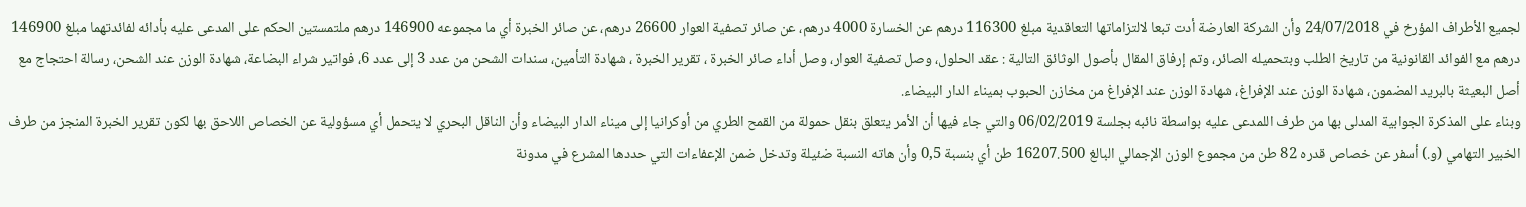لجميع الأطراف المؤرخ في 24/07/2018 وأن الشركة العارضة أدت تبعا لالتزاماتها التعاقدية مبلغ 116300 درهم عن الخسارة 4000 درهم، عن صائر تصفية العوار 26600 درهم، عن صائر الخبرة أي ما مجموعه 146900 درهم ملتمستين الحكم على المدعى عليه بأدائه لفائدتهما مبلغ 146900 درهم مع الفوائد القانونية من تاريخ الطلب وبتحميله الصائر، وتم إرفاق المقال بأصول الوثائق التالية : عقد الحلول، وصل تصفية العوار، وصل أداء صائر الخبرة ، تقرير الخبرة ، شهادة التأمين، سندات الشحن من عدد 3 إلى عدد 6، فواتير شراء البضاعة، شهادة الوزن عند الشحن، رسالة احتجاج مع أصل البعيثة بالبريد المضمون، شهادة الوزن عند الإفراغ، شهادة الوزن عند الإفراغ من مخازن الحبوب بميناء الدار البيضاء.
وبناء على المذكرة الجوابية المدلى بها من طرف اللمدعى عليه بواسطة نائبه بجلسة 06/02/2019 والتي جاء فيها أن الأمر يتعلق بنقل حمولة من القمح الطري من أوكرانيا إلى ميناء الدار البيضاء وأن الناقل البحري لا يتحمل أي مسؤولية عن الخصاص اللاحق بها لكون تقرير الخبرة المنجز من طرف الخبير التهامي (و.) أسفر عن خصاص قدره 82 طن من مجموع الوزن الإجمالي البالغ 16207.500 طن أي بنسبة 0,5 وأن هاته النسبة ضئيلة وتدخل ضمن الإعفاءات التي حددها المشرع في مدونة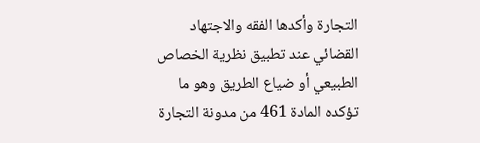التجارة وأكدها الفقه والاجتهاد القضائي عند تطبيق نظرية الخصاص الطبيعي أو ضياع الطريق وهو ما تؤكده المادة 461 من مدونة التجارة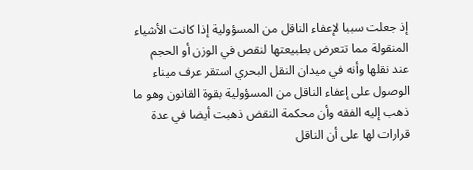إذ جعلت سببا لإعفاء الناقل من المسؤولية إذا كانت الأشياء المنقولة مما تتعرض بطبيعتها لنقص في الوزن أو الحجم عند نقلها وأنه في ميدان النقل البحري استقر عرف ميناء الوصول على إعفاء الناقل من المسؤولية بقوة القانون وهو ما ذهب إليه الفقه وأن محكمة النقض ذهبت أيضا في عدة قرارات لها على أن الناقل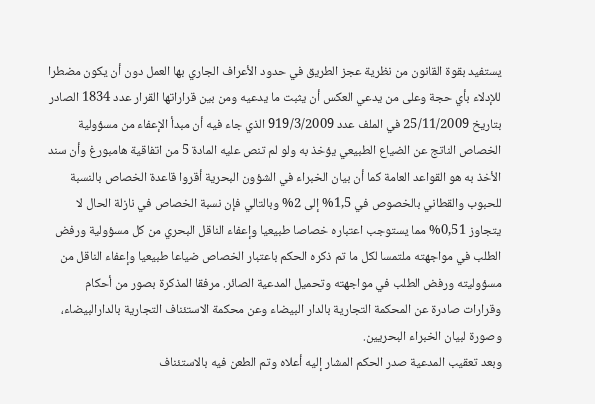يستفيد بقوة القانون من نظرية عجز الطريق في حدود الأعراف الجاري بها العمل دون أن يكون مضطرا للإدلاء بأي حجة وعلى من يدعي العكس أن يثبت ما يدعيه ومن بين قراراتها القرار عدد 1834 الصادر بتاريخ 25/11/2009 في الملف عدد 919/3/2009 الذي جاء فيه أن مبدأ الإعفاء من مسؤولية الخصاص الناتج عن الضياع الطبيعي يؤخذ به ولو لم تنص عليه المادة 5 من اتفاقية هامبورغ وأن سند الأخذ به هو القواعد العامة كما أن بيان الخبراء في الشؤون البحرية أقروا قاعدة الخصاص بالنسبة للحبوب والقطاني بالخصوص في 1,5% إلى 2% وبالتالي فإن نسبة الخصاص في نازلة الحال لا يتجاوز 0,51% مما يستوجب اعتباره خصاصا طبيعيا وإعفاء الناقل البحري من كل مسؤولية ورفض الطلب في مواجهته ملتمسا لكل ما تم ذكره الحكم باعتبار الخصاص ضياعا طبيعيا وإعفاء الناقل من مسؤوليته ورفض الطلب في مواجهته وتحميل المدعية الصائر. مرفقا المذكرة بصور من أحكام وقرارات صادرة عن المحكمة التجارية بالدار البيضاء وعن محكمة الاستئناف التجارية بالدارالبيضاء، وصورة لبيان الخبراء البحريين.
وبعد تعقيب المدعية صدر الحكم المشار إليه أعلاه وتم الطعن فيه بالاستئناف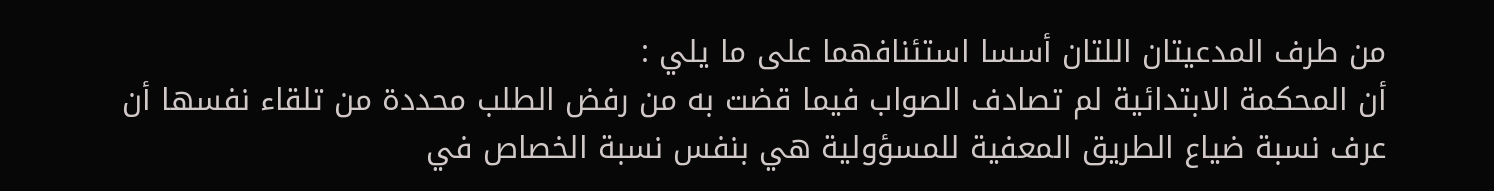من طرف المدعيتان اللتان أسسا استئنافهما على ما يلي :
أن المحكمة الابتدائية لم تصادف الصواب فيما قضت به من رفض الطلب محددة من تلقاء نفسها أن عرف نسبة ضياع الطريق المعفية للمسؤولية هي بنفس نسبة الخصاص في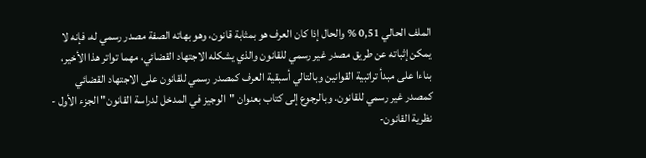الملف الحالي 0,51 % والحال إذا كان العرف هو بمثابة قانون، وهو بهاته الصفة مصدر رسمي له، فإنه لا يمكن إثباته عن طريق مصدر غير رسمي للقانون والذي يشكله الاجتهاد القضائي، مهما تواتر هذا الأخير، بناءا على مبدأ تراتبية القوانين وبالتالي أسبقية العرف كمصدر رسمي للقانون على الاجتهاد القضائي كمصدر غير رسمي للقانون. وبالرجوع إلى كتاب بعنوان "الوجيز في المدخل لدراسة القانون" الجزء الأول - نظرية القانون-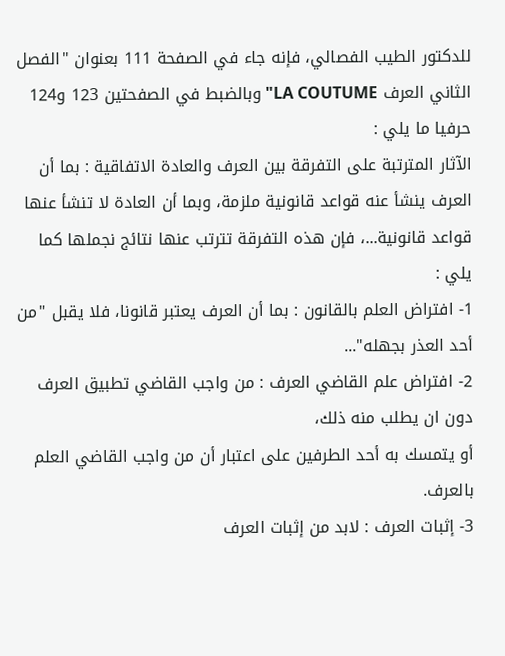للدكتور الطيب الفصالي، فإنه جاء في الصفحة 111 بعنوان "الفصل الثاني العرف LA COUTUME" وبالضبط في الصفحتين 123 و124 حرفيا ما يلي :
الآثار المترتبة على التفرقة بين العرف والعادة الاتفاقية : بما أن العرف ينشأ عنه قواعد قانونية ملزمة، وبما أن العادة لا تنشأ عنها قواعد قانونية...، فإن هذه التفرقة تترتب عنها نتائج نجملها كما يلي :
1- افتراض العلم بالقانون : بما أن العرف يعتبر قانونا، فلا يقبل "من أحد العذر بجهله"...
2- افتراض علم القاضي العرف : من واجب القاضي تطبيق العرف دون ان يطلب منه ذلك،
أو يتمسك به أحد الطرفين على اعتبار أن من واجب القاضي العلم بالعرف.
3- إثبات العرف : لابد من إثبات العرف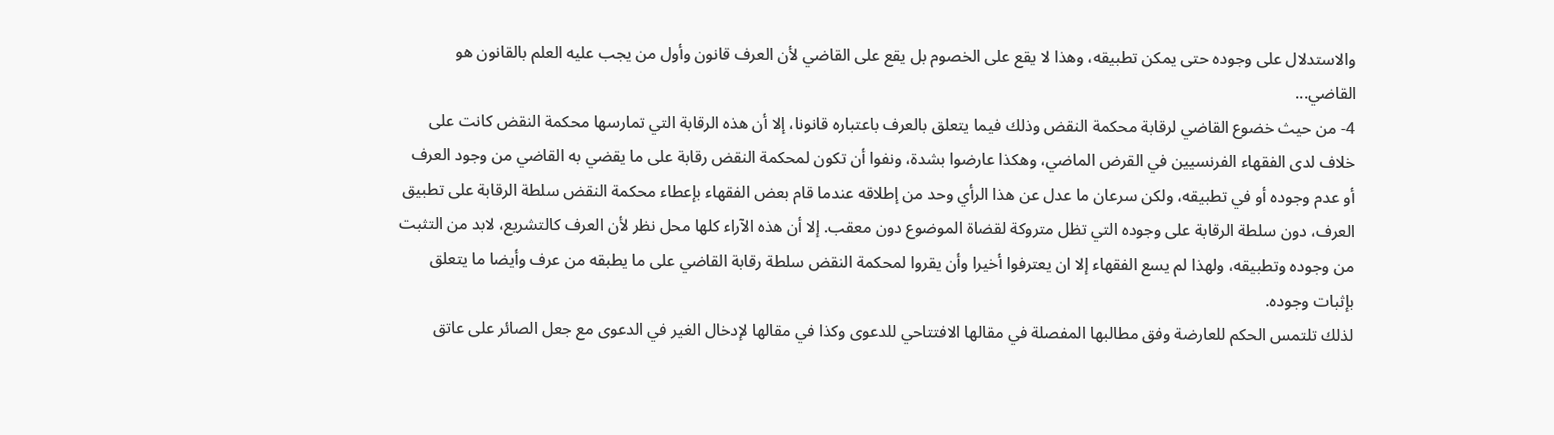والاستدلال على وجوده حتى يمكن تطبيقه، وهذا لا يقع على الخصوم بل يقع على القاضي لأن العرف قانون وأول من يجب عليه العلم بالقانون هو القاضي...
4- من حيث خضوع القاضي لرقابة محكمة النقض وذلك فيما يتعلق بالعرف باعتباره قانونا، إلا أن هذه الرقابة التي تمارسها محكمة النقض كانت على خلاف لدى الفقهاء الفرنسيين في القرض الماضي، وهكذا عارضوا بشدة، ونفوا أن تكون لمحكمة النقض رقابة على ما يقضي به القاضي من وجود العرف أو عدم وجوده أو في تطبيقه، ولكن سرعان ما عدل عن هذا الرأي وحد من إطلاقه عندما قام بعض الفقهاء بإعطاء محكمة النقض سلطة الرقابة على تطبيق العرف، دون سلطة الرقابة على وجوده التي تظل متروكة لقضاة الموضوع دون معقب. إلا أن هذه الآراء كلها محل نظر لأن العرف كالتشريع، لابد من التثبت من وجوده وتطبيقه، ولهذا لم يسع الفقهاء إلا ان يعترفوا أخيرا وأن يقروا لمحكمة النقض سلطة رقابة القاضي على ما يطبقه من عرف وأيضا ما يتعلق بإثبات وجوده.
لذلك تلتمس الحكم للعارضة وفق مطالبها المفصلة في مقالها الافتتاحي للدعوى وكذا في مقالها لإدخال الغير في الدعوى مع جعل الصائر على عاتق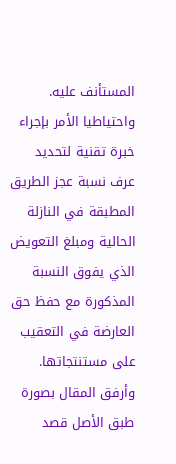المستأنف عليه. واحتياطيا الأمر بإجراء خبرة تقنية لتحديد عرف نسبة عجز الطريق المطبقة في النازلة الحالية ومبلغ التعويض الذي يفوق النسبة المذكورة مع حفظ حق العارضة في التعقيب على مستنتجاتها.
وأرفق المقال بصورة طبق الأصل قصد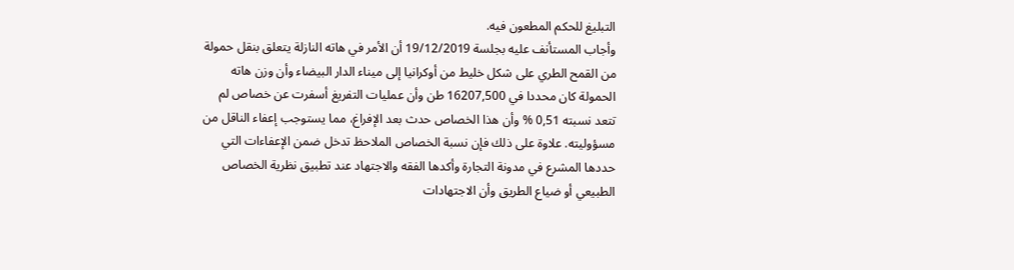التبليغ للحكم المطعون فيه.
وأجاب المستأنف عليه بجلسة 19/12/2019 أن الأمر في هاته النازلة يتعلق بنقل حمولة من القمح الطري على شكل خليط من أوكرانيا إلى ميناء الدار البيضاء وأن وزن هاته الحمولة كان محددا في 16207,500 طن وأن عمليات التفريغ أسفرت عن خصاص لم تتعد نسبته 0,51 % وأن هذا الخصاص حدث بعد الإفراغ، مما يستوجب إعفاء الناقل من مسؤوليته. علاوة على ذلك فإن نسبة الخصاص الملاحظ تدخل ضمن الإعفاءات التي حددها المشرع في مدونة التجارة وأكدها الفقه والاجتهاد عند تطبيق نظرية الخصاص الطبيعي أو ضياع الطريق وأن الاجتهادات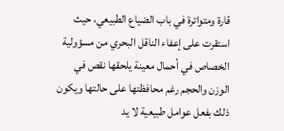قارة ومتواترة في باب الضياع الطبيعي، حيث استقرت على إعفاء الناقل البحري من مسؤولية الخصاص في أحمال معينة يلحقها نقص في الوزن والحجم رغم محافظتها على حالتها ويكون ذلك بفعل عوامل طبيعية لا يد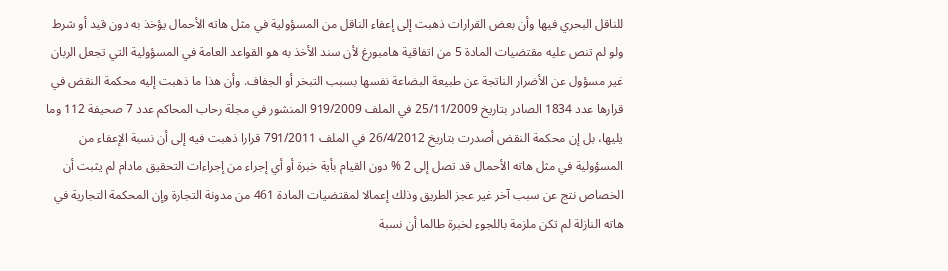للناقل البحري فيها وأن بعض القرارات ذهبت إلى إعفاء الناقل من المسؤولية في مثل هاته الأحمال يؤخذ به دون قيد أو شرط ولو لم تنص عليه مقتضيات المادة 5 من اتفاقية هامبورغ لأن سند الأخذ به هو القواعد العامة في المسؤولية التي تجعل الربان غير مسؤول عن الأضرار الناتجة عن طبيعة البضاعة نفسها بسبب التبخر أو الجفاف. وأن هذا ما ذهبت إليه محكمة النقض في قرارها عدد 1834 الصادر بتاريخ 25/11/2009 في الملف 919/2009 المنشور في مجلة رحاب المحاكم عدد 7 صحيفة 112 وما يليها، بل إن محكمة النقض أصدرت بتاريخ 26/4/2012 في الملف 791/2011 قرارا ذهبت فيه إلى أن نسبة الإعفاء من المسؤولية في مثل هاته الأحمال قد تصل إلى 2 % دون القيام بأية خبرة أو أي إجراء من إجراءات التحقيق مادام لم يثبت أن الخصاص نتج عن سبب آخر غير عجز الطريق وذلك إعمالا لمقتضيات المادة 461 من مدونة التجارة وإن المحكمة التجارية في هاته النازلة لم تكن ملزمة باللجوء لخبرة طالما أن نسبة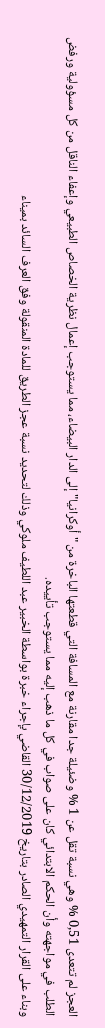العجز لم تتعدى 0,51 % وهي نسبة تقل عن 1 % وضئيلة جدا مقارنة مع المسافة التي قطعتها الباخرة من "أوكرانيا" إلى الدار البيضاء، مما يستوجب إعمال نظرية الخصاص الطبيعي وإعفاء الناقل من كل مسؤولية ورفض الطلب في مواجهته وأن الحكم الابتدائي كان على صواب في كل ما ذهب إليه مما يستوجب تأييده.
وبناء على القرار التمهيدي الصادر بتاريخ 30/12/2019 القاضي بإجراء خبرة بواسطة الخبير عبد اللطيف ملوكي وذلك لتحديد نسبة عجز الطريق للمادة المنقولة وفق العرف السائد بميناء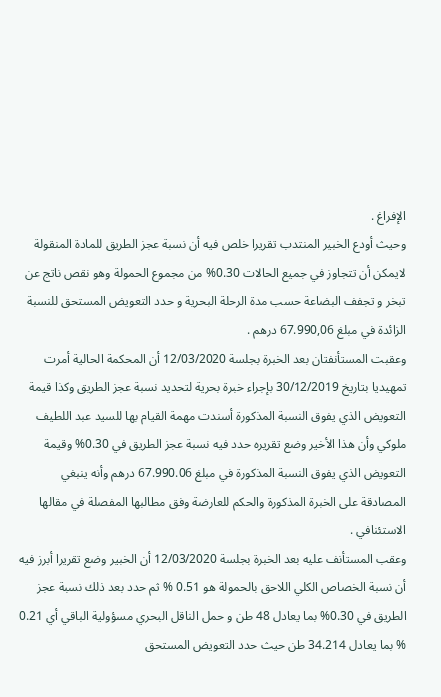الإفراغ .
وحيث أودع الخبير المنتدب تقريرا خلص فيه أن نسبة عجز الطريق للمادة المنقولة لايمكن أن تتجاوز في جميع الحالات 0.30% من مجموع الحمولة وهو نقص ناتج عن تبخر و تجفف البضاعة حسب مدة الرحلة البحرية و حدد التعويض المستحق للنسبة الزائدة في مبلغ 67.990,06 درهم .
وعقبت المستأنفتان بعد الخبرة بجلسة 12/03/2020 أن المحكمة الحالية أمرت تمهيديا بتاريخ 30/12/2019 بإجراء خبرة بحرية لتحديد نسبة عجز الطريق وكذا قيمة التعويض الذي يفوق النسبة المذكورة أسندت مهمة القيام بها للسيد عبد اللطيف ملوكي وأن هذا الأخير وضع تقريره حدد فيه نسبة عجز الطريق في 0.30% وقيمة التعويض الذي يفوق النسبة المذكورة في مبلغ 67.990.06 درهم وأنه ينبغي المصادقة على الخبرة المذكورة والحكم للعارضة وفق مطالبها المفصلة في مقالها الاستئنافي .
وعقب المستأنف عليه بعد الخبرة بجلسة 12/03/2020 أن الخبير وضع تقريرا أبرز فيه أن نسبة الخصاص الكلي اللاحق بالحمولة هو 0.51 % ثم حدد بعد ذلك نسبة عجز الطريق في 0.30% بما يعادل 48 طن و حمل الناقل البحري مسؤولية الباقي أي 0.21 % بما يعادل 34.214 طن حيث حدد التعويض المستحق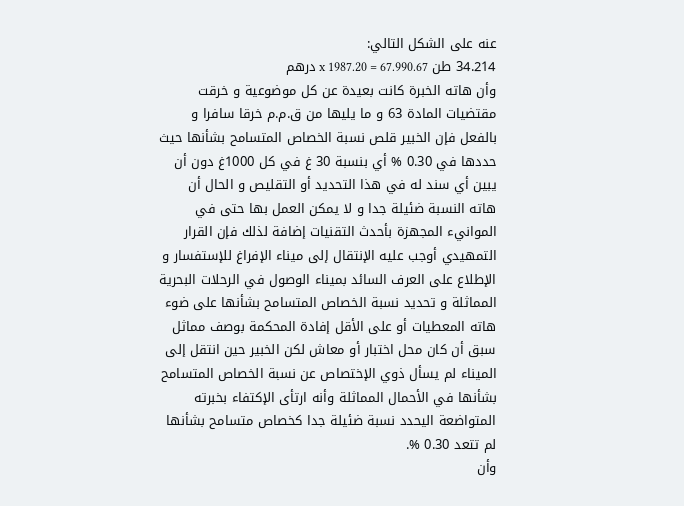عنه على الشكل التالي:
34.214 طن x 1987.20 = 67.990.67 درهم
وأن هاته الخبرة كانت بعيدة عن كل موضوعية و خرقت مقتضيات المادة 63 و ما يليها من ق.م.م خرقا سافرا و بالفعل فإن الخبير قلص نسبة الخصاص المتسامح بشأنها حيث حددها في 0.30 % أي بنسبة 30 غ في كل 1000غ دون أن يبين أي سند له في هذا التحديد أو التقليص و الحال أن هاته النسبة ضئيلة جدا و لا يمكن العمل بها حتى في الموانيء المجهزة بأحدث التقنيات إضافة لذلك فإن القرار التمهيدي أوجب عليه الإنتقال إلى ميناء الإفراغ للإستفسار و الإطلاع على العرف السائد بميناء الوصول في الرحلات البحرية المماثلة و تحديد نسبة الخصاص المتسامح بشأنها على ضوء هاته المعطيات أو على الأقل إفادة المحكمة بوصف مماثل سبق أن كان محل اختبار أو معاش لكن الخبير حين انتقل إلى الميناء لم يسأل ذوي الإختصاص عن نسبة الخصاص المتسامح بشأنها في الأحمال المماثلة وأنه ارتأى الإكتفاء بخبرته المتواضعة اليحدد نسبة ضئيلة جدا كخصاص متسامح بشأنها لم تتعد 0.30 %.
وأن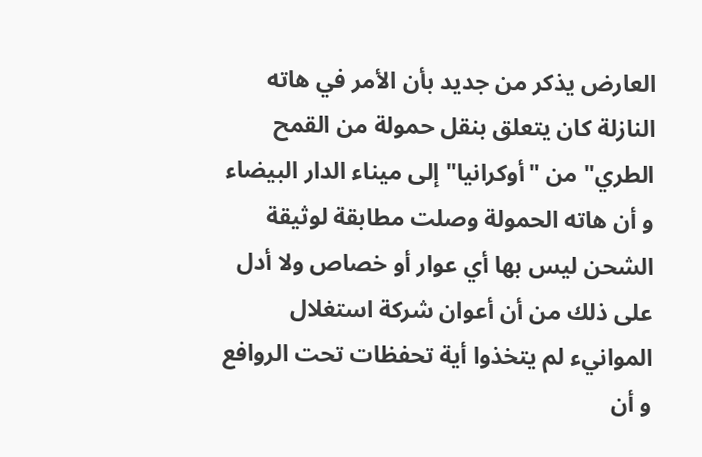العارض يذكر من جديد بأن الأمر في هاته النازلة كان يتعلق بنقل حمولة من القمح الطري" من "أوكرانيا" إلى ميناء الدار البيضاء و أن هاته الحمولة وصلت مطابقة لوثيقة الشحن ليس بها أي عوار أو خصاص ولا أدل على ذلك من أن أعوان شركة استغلال الموانيء لم يتخذوا أية تحفظات تحت الروافع و أن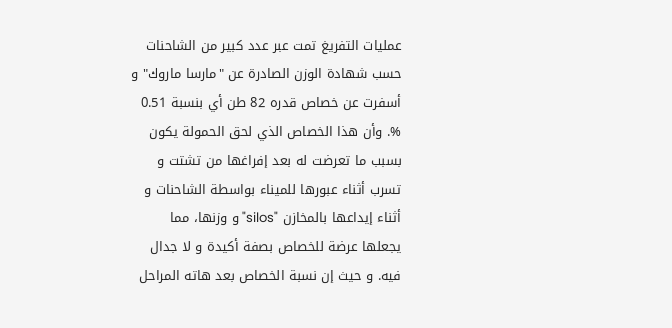عمليات التفريغ تمت عبر عدد كبير من الشاحنات حسب شهادة الوزن الصادرة عن "مارسا ماروك" و أسفرت عن خصاص قدره 82 طن أي بنسبة 0.51 %. وأن هذا الخصاص الذي لحق الحمولة يكون بسبب ما تعرضت له بعد إفراغها من تشتت و تسرب أثناء عبورها للميناء بواسطة الشاحنات و أثناء إيداعها بالمخازن "silos" و وزنها، مما يجعلها عرضة للخصاص بصفة أكيدة و لا جدال فيه. و حيث إن نسبة الخصاص بعد هاته المراحل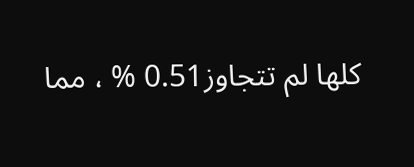كلها لم تتجاوز0.51 % ، مما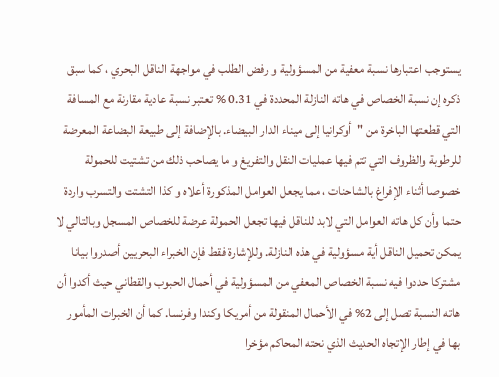يستوجب اعتبارها نسبة معفية من المسؤولية و رفض الطلب في مواجهة الناقل البحري ، كما سبق ذكره إن نسبة الخصاص في هاته النازلة المحددة في 0.31 % تعتبر نسبة عادية مقارنة مع المسافة التي قطعتها الباخرة من "أوكرانيا إلى ميناء الدار البيضاء. بالإضافة إلى طبيعة البضاعة المعرضة للرطوبة والظروف التي تتم فيها عمليات النقل والتفريغ و ما يصاحب ذلك من تشتيت للحمولة خصوصا أثناء الإفراغ بالشاحنات ، مما يجعل العوامل المذكورة أعلاه و كذا التشتت والتسرب واردة حتما وأن كل هاته العوامل التي لابد للناقل فيها تجعل الحمولة عرضة للخصاص المسجل وبالتالي لا يمكن تحميل الناقل أية مسؤولية في هذه النازلة. وللإشارة فقط فإن الخبراء البحريين أصدروا بيانا مشتركا حددوا فيه نسبة الخصاص المعفي من المسؤولية في أحمال الحبوب والقطاني حيث أكدوا أن هاته النسبة تصل إلى 2% في الأحمال المنقولة من أمريكا وكندا وفرنسا. كما أن الخبرات المأمور بها في إطار الإتجاه الحديث الذي نحته المحاكم مؤخرا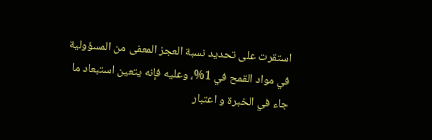استقرت على تحديد نسبة العجز المعفى من المسؤولية في مواد القمح في 1%، وعليه فإنه يتعين استبعاد ما جاء في الخبرة و اعتبار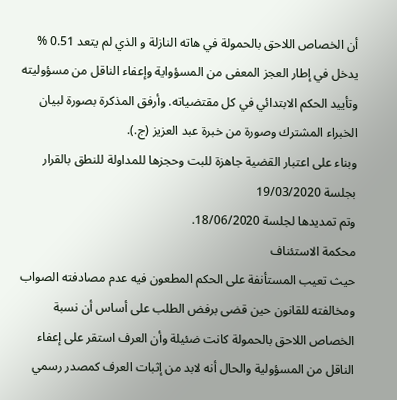أن الخصاص اللاحق بالحمولة في هاته النازلة و الذي لم يتعد 0.51 % يدخل في إطار العجز المعفى من المسؤواية وإعفاء الناقل من مسؤوليته وتأييد الحكم الابتدائي في كل مقتضياته. وأرفق المذكرة بصورة لبيان الخبراء المشترك وصورة من خبرة عبد العزيز (ج.).
وبناء على اعتبار القضية جاهزة للبت وحجزها للمداولة للنطق بالقرار بجلسة 19/03/2020
وتم تمديدها لجلسة 18/06/2020.
محكمة الاستئناف
حيث تعيب المستأنفة على الحكم المطعون فيه عدم مصادفته الصواب ومخالفته للقانون حين قضى برفض الطلب على أساس أن نسبة الخصاص اللاحق بالحمولة كانت ضئيلة وأن العرف استقر على إعفاء الناقل من المسؤولية والحال أنه لابد من إثبات العرف كمصدر رسمي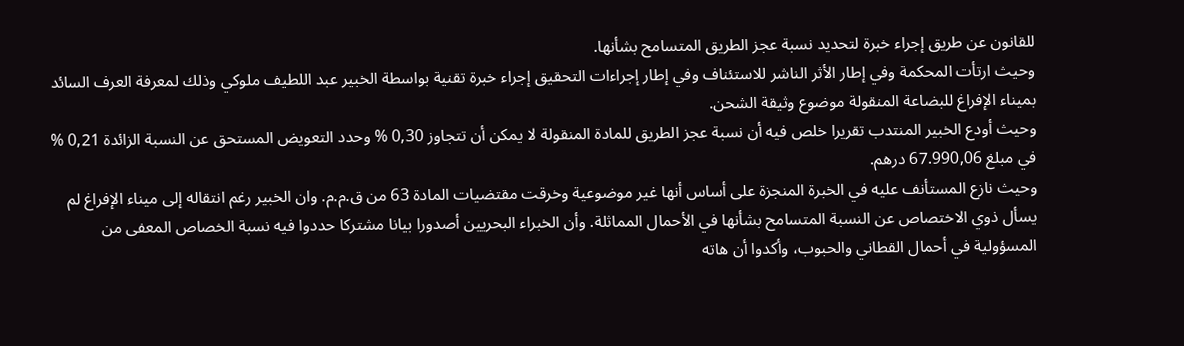للقانون عن طريق إجراء خبرة لتحديد نسبة عجز الطريق المتسامح بشأنها.
وحيث ارتأت المحكمة وفي إطار الأثر الناشر للاستئناف وفي إطار إجراءات التحقيق إجراء خبرة تقنية بواسطة الخبير عبد اللطيف ملوكي وذلك لمعرفة العرف السائد بميناء الإفراغ للبضاعة المنقولة موضوع وثيقة الشحن.
وحيث أودع الخبير المنتدب تقريرا خلص فيه أن نسبة عجز الطريق للمادة المنقولة لا يمكن أن تتجاوز 0,30 % وحدد التعويض المستحق عن النسبة الزائدة 0,21 % في مبلغ 67.990,06 درهم.
وحيث نازع المستأنف عليه في الخبرة المنجزة على أساس أنها غير موضوعية وخرقت مقتضيات المادة 63 من ق.م.م. وان الخبير رغم انتقاله إلى ميناء الإفراغ لم يسأل ذوي الاختصاص عن النسبة المتسامح بشأنها في الأحمال المماثلة. وأن الخبراء البحريين أصدورا بيانا مشتركا حددوا فيه نسبة الخصاص المعفى من المسؤولية في أحمال القطاني والحبوب، وأكدوا أن هاته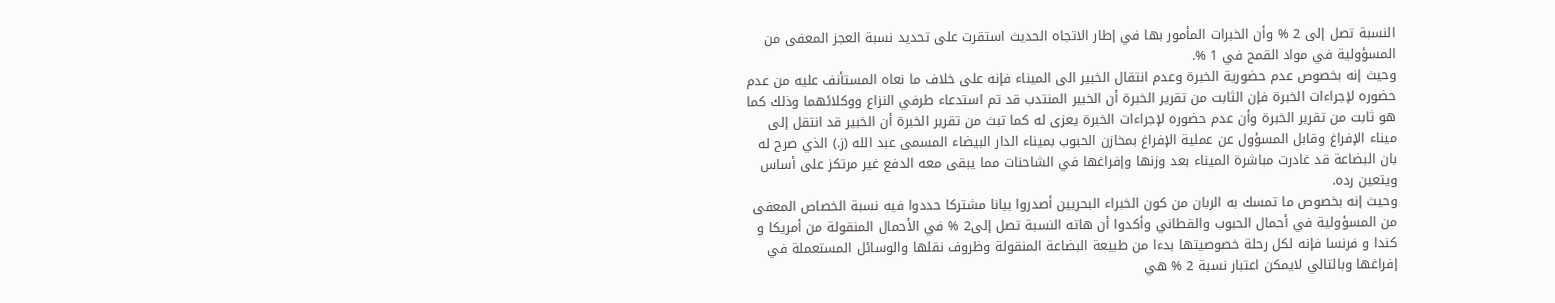النسبة تصل إلى 2 % وأن الخبرات المأمور بها في إطار الاتجاه الحديث استقرت على تحديد نسبة العجز المعفى من المسؤولية في مواد القمح في 1 %.
وحيث إنه بخصوص عدم حضورية الخبرة وعدم انتقال الخبير الى الميناء فإنه على خلاف ما نعاه المستأنف عليه من عدم حضوره لإجراءات الخبرة فإن الثابت من تقرير الخبرة أن الخبير المنتدب قد تم استدعاء طرفي النزاع ووكلائهما وذلك كما هو ثابت من تقرير الخبرة وأن عدم حضوره لإجراءات الخبرة يعزى له كما تبث من تقرير الخبرة أن الخبير قد انتقل إلى ميناء الإفراغ وقابل المسؤول عن عملية الإفراغ بمخازن الحبوب بميناء الدار البيضاء المسمى عبد الله (ز.) الذي صرح له بان البضاعة قد غادرت مباشرة الميناء بعد وزنها وإفراغها في الشاحنات مما يبقى معه الدفع غير مرتكز على أساس ويتعين رده.
وحيث إنه بخصوص ما تمسك به الربان من كون الخبراء البحريين أصدروا بيانا مشتركا حددوا فيه نسبة الخصاص المعفى من المسؤولية في أحمال الحبوب والقطاني وأكدوا أن هاته النسبة تصل إلى2 % في الأحمال المنقولة من أمريكا و كندا و فرنسا فإنه لكل رحلة خصوصيتها بدءا من طبيعة البضاعة المنقولة وظروف نقلها والوسائل المستعملة في إفراغها وبالتالي لايمكن اعتبار نسبة 2 % هي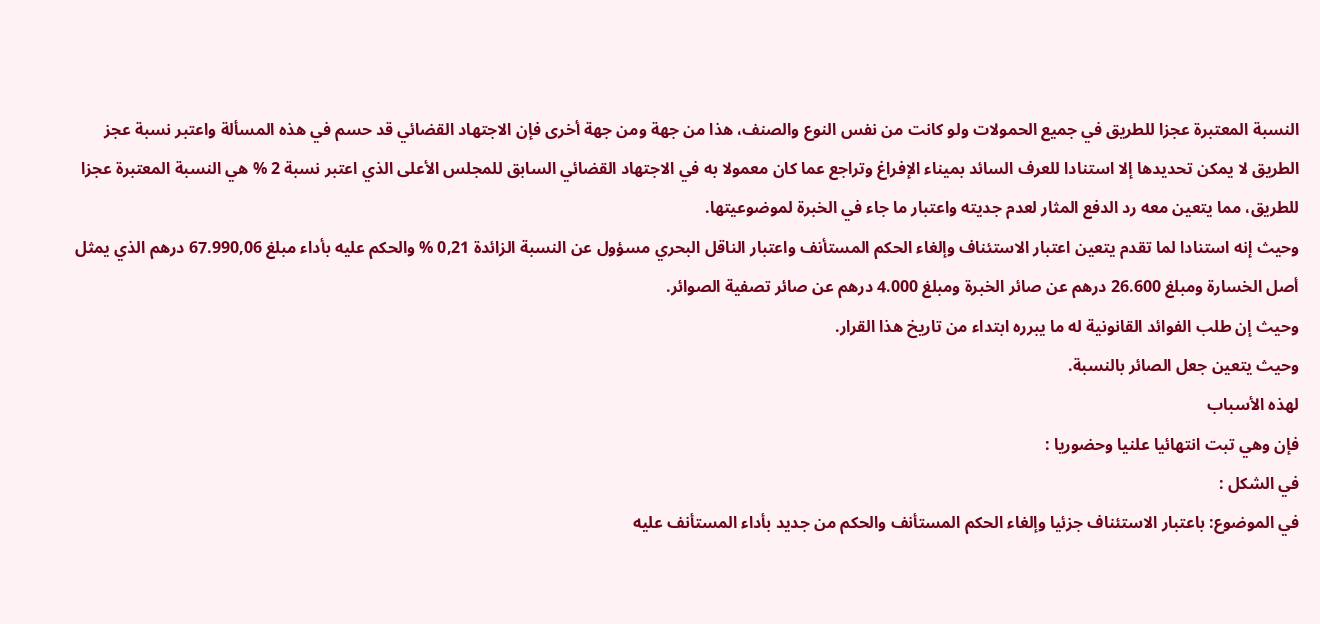النسبة المعتبرة عجزا للطريق في جميع الحمولات ولو كانت من نفس النوع والصنف، هذا من جهة ومن جهة أخرى فإن الاجتهاد القضائي قد حسم في هذه المسألة واعتبر نسبة عجز الطريق لا يمكن تحديدها إلا استنادا للعرف السائد بميناء الإفراغ وتراجع عما كان معمولا به في الاجتهاد القضائي السابق للمجلس الأعلى الذي اعتبر نسبة 2 % هي النسبة المعتبرة عجزا للطريق، مما يتعين معه رد الدفع المثار لعدم جديته واعتبار ما جاء في الخبرة لموضوعيتها.
وحيث إنه استنادا لما تقدم يتعين اعتبار الاستئناف وإلغاء الحكم المستأنف واعتبار الناقل البحري مسؤول عن النسبة الزائدة 0,21 % والحكم عليه بأداء مبلغ 67.990,06 درهم الذي يمثل أصل الخسارة ومبلغ 26.600 درهم عن صائر الخبرة ومبلغ 4.000 درهم عن صائر تصفية الصوائر.
وحيث إن طلب الفوائد القانونية له ما يبرره ابتداء من تاريخ هذا القرار.
وحيث يتعين جعل الصائر بالنسبة.
لهذه الأسباب
فإن وهي تبت انتهائيا علنيا وحضوريا :
في الشكل :
في الموضوع: باعتبار الاستئناف جزئيا وإلغاء الحكم المستأنف والحكم من جديد بأداء المستأنف عليه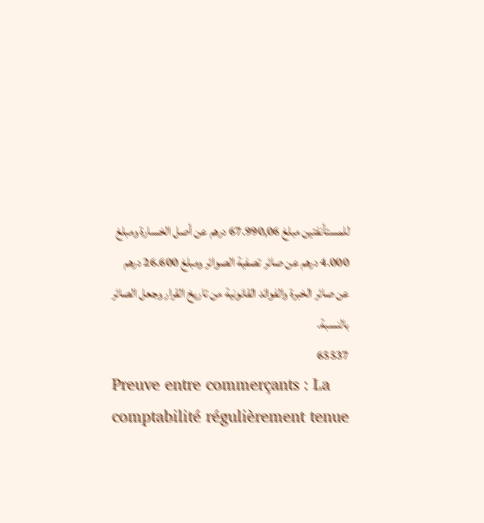للمستأنفتين مبلغ 67.990,06 درهم عن أصل الخسارة ومبلغ 4.000 درهم عن صائر تصفية الصوائر ومبلغ 26.600 درهم عن صائر الخبرة والفوائد القانونية من تاريخ القرار وجعل الصائر بالنسبة.
65537
Preuve entre commerçants : La comptabilité régulièrement tenue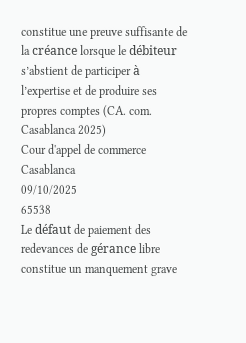constitue une preuve suffisante de la créance lorsque le débiteur s’abstient de participer à l’expertise et de produire ses propres comptes (CA. com. Casablanca 2025)
Cour d'appel de commerce
Casablanca
09/10/2025
65538
Le défaut de paiement des redevances de gérance libre constitue un manquement grave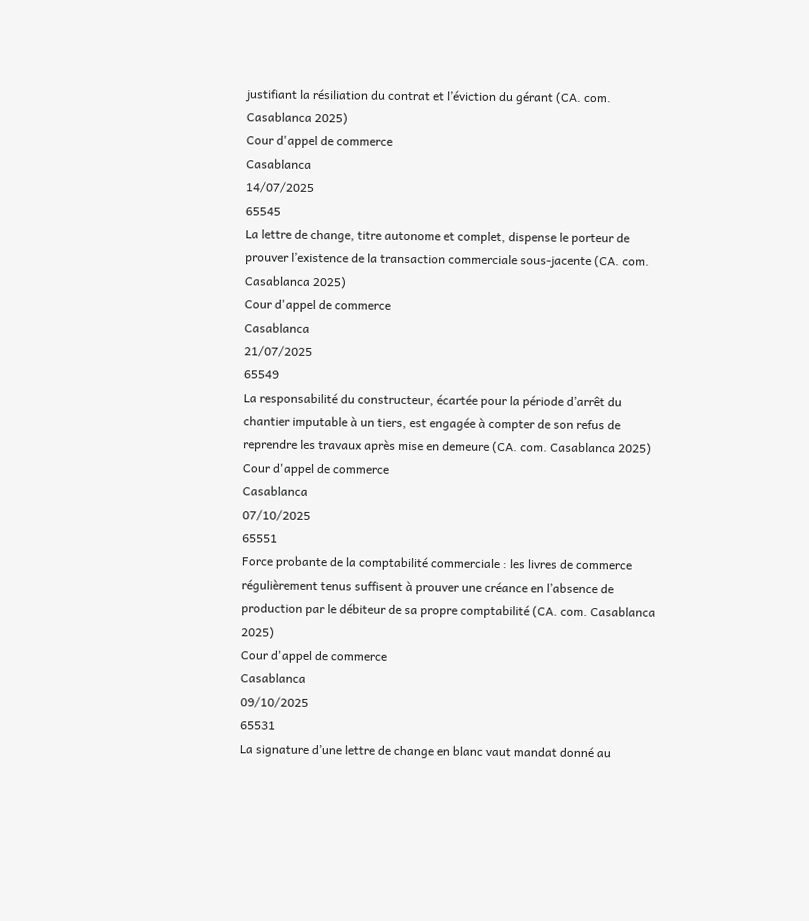justifiant la résiliation du contrat et l’éviction du gérant (CA. com. Casablanca 2025)
Cour d'appel de commerce
Casablanca
14/07/2025
65545
La lettre de change, titre autonome et complet, dispense le porteur de prouver l’existence de la transaction commerciale sous-jacente (CA. com. Casablanca 2025)
Cour d'appel de commerce
Casablanca
21/07/2025
65549
La responsabilité du constructeur, écartée pour la période d’arrêt du chantier imputable à un tiers, est engagée à compter de son refus de reprendre les travaux après mise en demeure (CA. com. Casablanca 2025)
Cour d'appel de commerce
Casablanca
07/10/2025
65551
Force probante de la comptabilité commerciale : les livres de commerce régulièrement tenus suffisent à prouver une créance en l’absence de production par le débiteur de sa propre comptabilité (CA. com. Casablanca 2025)
Cour d'appel de commerce
Casablanca
09/10/2025
65531
La signature d’une lettre de change en blanc vaut mandat donné au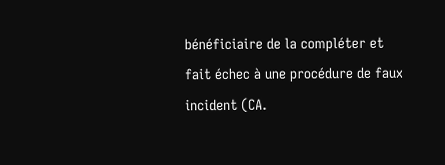bénéficiaire de la compléter et fait échec à une procédure de faux incident (CA.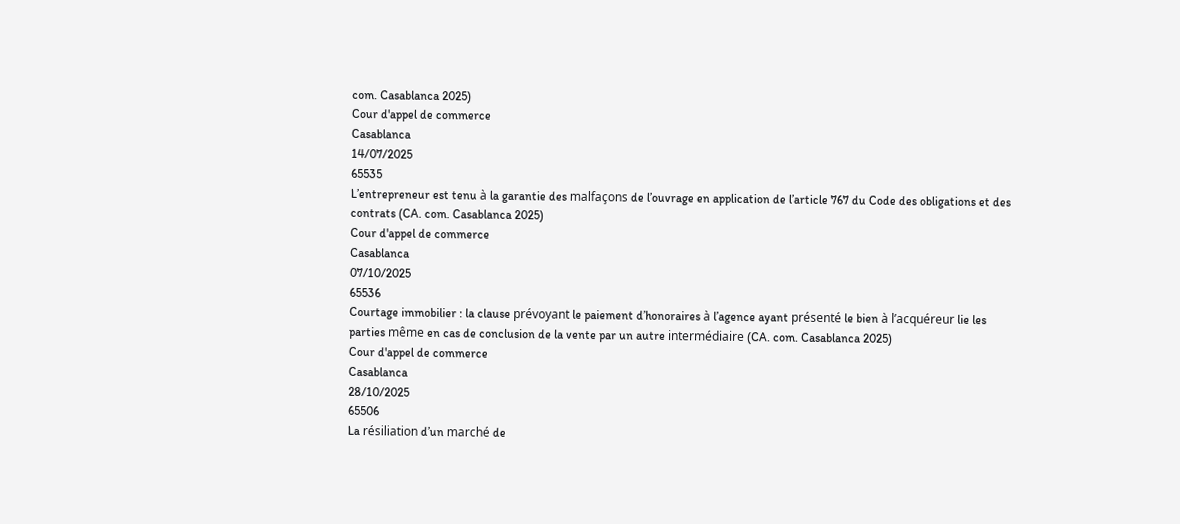com. Casablanca 2025)
Cour d'appel de commerce
Casablanca
14/07/2025
65535
L’entrepreneur est tenu à la garantie des malfaçons de l’ouvrage en application de l’article 767 du Code des obligations et des contrats (CA. com. Casablanca 2025)
Cour d'appel de commerce
Casablanca
07/10/2025
65536
Courtage immobilier : la clause prévoyant le paiement d’honoraires à l’agence ayant présenté le bien à l’acquéreur lie les parties même en cas de conclusion de la vente par un autre intermédiaire (CA. com. Casablanca 2025)
Cour d'appel de commerce
Casablanca
28/10/2025
65506
La résiliation d’un marché de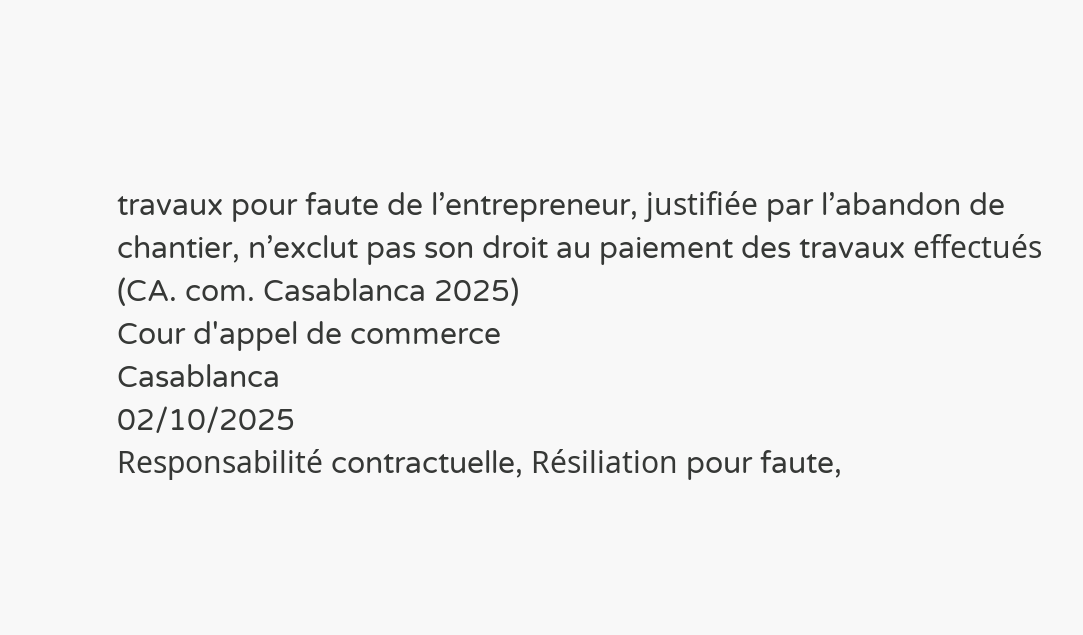travaux pour faute de l’entrepreneur, justifiée par l’abandon de chantier, n’exclut pas son droit au paiement des travaux effectués (CA. com. Casablanca 2025)
Cour d'appel de commerce
Casablanca
02/10/2025
Responsabilité contractuelle, Résiliation pour faute,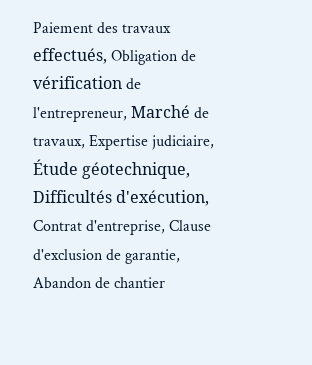Paiement des travaux effectués, Obligation de vérification de l'entrepreneur, Marché de travaux, Expertise judiciaire, Étude géotechnique, Difficultés d'exécution, Contrat d'entreprise, Clause d'exclusion de garantie, Abandon de chantier